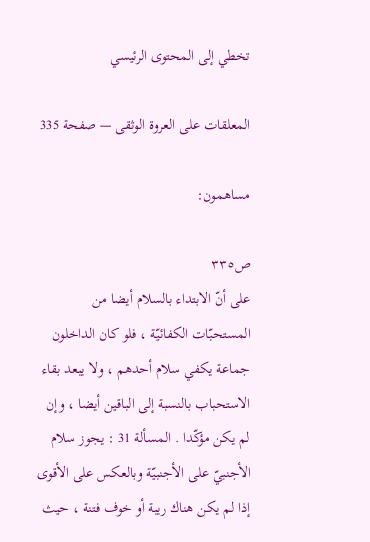تخطي إلى المحتوى الرئيسي

المعلقات على العروة الوثقى — صفحة 335

مساهمون:

ص٣٣٥
على أنّ الابتداء بالسلام أيضا من المستحبّات الكفائيّة ، فلو كان الداخلون جماعة يكفي سلام أحدهم ، ولا يبعد بقاء الاستحباب بالنسبة إلى الباقين أيضا ، وإن لم يكن مؤكّدا . المسألة 31 : يجوز سلام الأجنبيّ على الأجنبيّة وبالعكس على الأقوى إذا لم يكن هناك ريبة أو خوف فتنة ، حيث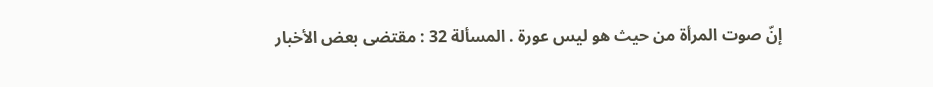إنّ صوت المرأة من حيث هو ليس عورة . المسألة 32 : مقتضى بعض الأخبار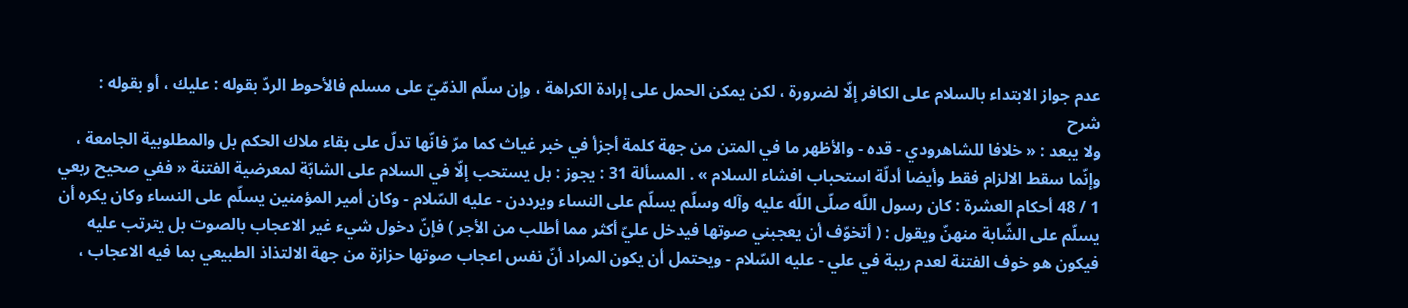عدم جواز الابتداء بالسلام على الكافر إلّا لضرورة ، لكن يمكن الحمل على إرادة الكراهة ، وإن سلّم الذمّيّ على مسلم فالأحوط الردّ بقوله : عليك ، أو بقوله :
شرح
ولا يبعد : « خلافا للشاهرودي - قده - والأظهر ما في المتن من جهة كلمة أجزأ في خبر غياث كما مرّ فانّها تدلّ على بقاء ملاك الحكم بل والمطلوبية الجامعة ، وإنّما سقط الالزام فقط وأيضا أدلّة استحباب افشاء السلام » . المسألة 31 : يجوز : بل يستحب إلّا في السلام على الشابّة لمعرضية الفتنة « ففي صحيح ربعي 1 / 48 أحكام العشرة : كان رسول اللّه صلّى اللّه عليه وآله وسلّم يسلّم على النساء ويرددن - عليه السّلام - وكان أمير المؤمنين يسلّم على النساء وكان يكره أن يسلّم على الشّابة منهنّ ويقول : ( أتخوّف أن يعجبني صوتها فيدخل عليّ أكثر مما أطلب من الأجر ) فإنّ دخول شيء غير الاعجاب بالصوت بل يترتب عليه فيكون هو خوف الفتنة لعدم ريبة في علي - عليه السّلام - ويحتمل أن يكون المراد أنّ نفس اعجاب صوتها حزازة من جهة الالتذاذ الطبيعي بما فيه الاعجاب ،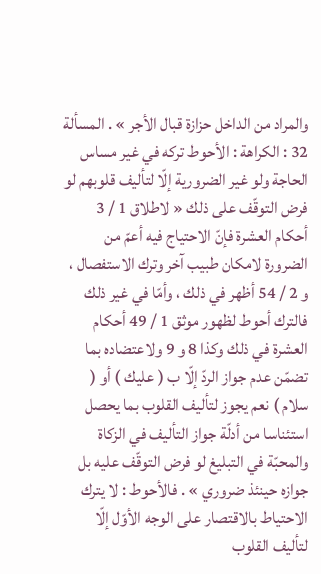والمراد من الداخل حزازة قبال الأجر » . المسألة 32 : الكراهة : الأحوط تركه في غير مساس الحاجة ولو غير الضرورية إلّا لتأليف قلوبهم لو فرض التوقّف على ذلك « لاطلاق 1 / 3 أحكام العشرة فإنّ الاحتياج فيه أعمّ من الضرورة لامكان طبيب آخر وترك الاستفصال ، و 2 / 54 أظهر في ذلك ، وأمّا في غير ذلك فالترك أحوط لظهور موثق 1 / 49 أحكام العشرة في ذلك وكذا 8 و 9 ولاعتضاده بما تضمّن عدم جواز الردّ إلّا ب ( عليك ) أو ( سلام ) نعم يجوز لتأليف القلوب بما يحصل استئناسا من أدلّة جواز التأليف في الزكاة والمحبّة في التبليغ لو فرض التوقّف عليه بل جوازه حينئذ ضروري » . فالأحوط : لا يترك الاحتياط بالاقتصار على الوجه الأوّل إلّا لتأليف القلوب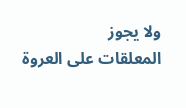ولا يجوز
المعلقات على العروة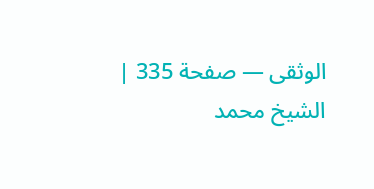الوثقى — صفحة 335 | الشيخ محمد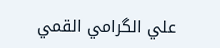علي الگرامي القمي